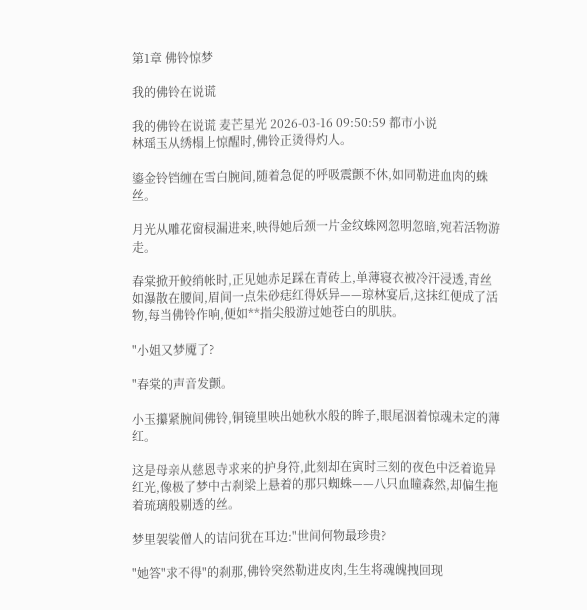第1章 佛铃惊梦

我的佛铃在说谎

我的佛铃在说谎 麦芒星光 2026-03-16 09:50:59 都市小说
林瑶玉从绣榻上惊醒时,佛铃正烫得灼人。

鎏金铃铛缠在雪白腕间,随着急促的呼吸震颤不休,如同勒进血肉的蛛丝。

月光从雕花窗棂漏进来,映得她后颈一片金纹蛛网忽明忽暗,宛若活物游走。

春棠掀开鲛绡帐时,正见她赤足踩在青砖上,单薄寝衣被冷汗浸透,青丝如瀑散在腰间,眉间一点朱砂痣红得妖异——琼林宴后,这抹红便成了活物,每当佛铃作响,便如**指尖般游过她苍白的肌肤。

"小姐又梦魇了?

"春棠的声音发颤。

小玉攥紧腕间佛铃,铜镜里映出她秋水般的眸子,眼尾洇着惊魂未定的薄红。

这是母亲从慈恩寺求来的护身符,此刻却在寅时三刻的夜色中泛着诡异红光,像极了梦中古刹梁上悬着的那只蜘蛛——八只血瞳森然,却偏生拖着琉璃般剔透的丝。

梦里袈裟僧人的诘问犹在耳边:"世间何物最珍贵?

"她答"求不得"的刹那,佛铃突然勒进皮肉,生生将魂魄拽回现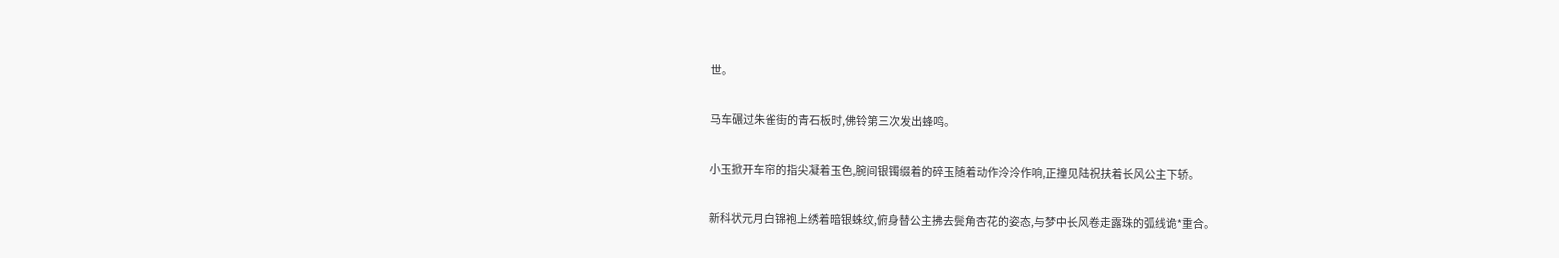世。

马车碾过朱雀街的青石板时,佛铃第三次发出蜂鸣。

小玉掀开车帘的指尖凝着玉色,腕间银镯缀着的碎玉随着动作泠泠作响,正撞见陆祝扶着长风公主下轿。

新科状元月白锦袍上绣着暗银蛛纹,俯身替公主拂去鬓角杏花的姿态,与梦中长风卷走露珠的弧线诡*重合。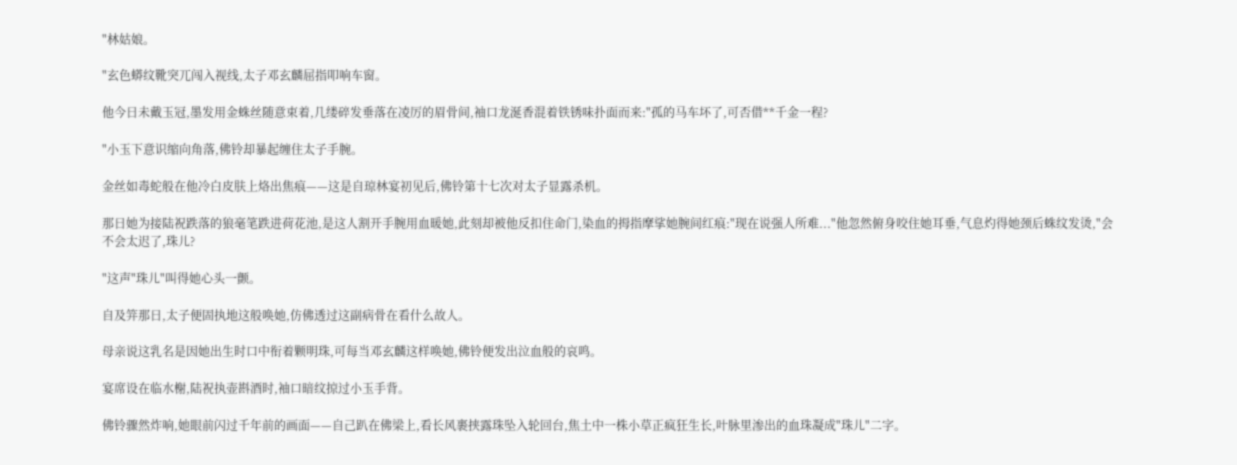"林姑娘。

"玄色蟒纹靴突兀闯入视线,太子邓玄麟屈指叩响车窗。

他今日未戴玉冠,墨发用金蛛丝随意束着,几缕碎发垂落在凌厉的眉骨间,袖口龙涎香混着铁锈味扑面而来:"孤的马车坏了,可否借**千金一程?

"小玉下意识缩向角落,佛铃却暴起缠住太子手腕。

金丝如毒蛇般在他冷白皮肤上烙出焦痕——这是自琼林宴初见后,佛铃第十七次对太子显露杀机。

那日她为接陆祝跌落的狼毫笔跌进荷花池,是这人割开手腕用血暖她,此刻却被他反扣住命门,染血的拇指摩挲她腕间红痕:"现在说强人所难..."他忽然俯身咬住她耳垂,气息灼得她颈后蛛纹发烫,"会不会太迟了,珠儿?

"这声"珠儿"叫得她心头一颤。

自及笄那日,太子便固执地这般唤她,仿佛透过这副病骨在看什么故人。

母亲说这乳名是因她出生时口中衔着颗明珠,可每当邓玄麟这样唤她,佛铃便发出泣血般的哀鸣。

宴席设在临水榭,陆祝执壶斟酒时,袖口暗纹掠过小玉手背。

佛铃骤然炸响,她眼前闪过千年前的画面——自己趴在佛梁上,看长风裹挟露珠坠入轮回台,焦土中一株小草正疯狂生长,叶脉里渗出的血珠凝成"珠儿"二字。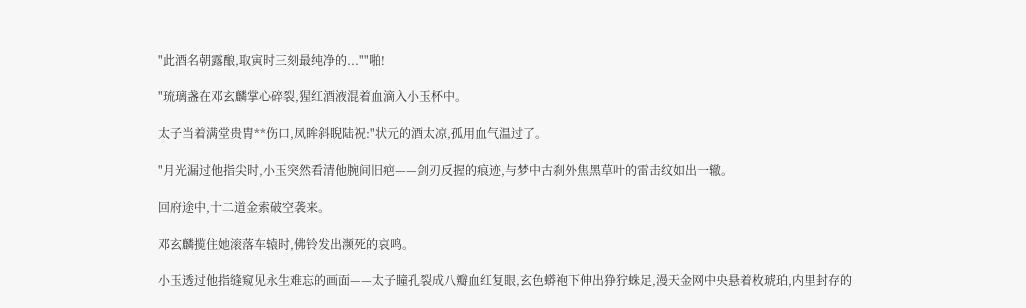"此酒名朝露酿,取寅时三刻最纯净的...""啪!

"琉璃盏在邓玄麟掌心碎裂,猩红酒液混着血滴入小玉杯中。

太子当着满堂贵胄**伤口,凤眸斜睨陆祝:"状元的酒太凉,孤用血气温过了。

"月光漏过他指尖时,小玉突然看清他腕间旧疤——剑刃反握的痕迹,与梦中古刹外焦黑草叶的雷击纹如出一辙。

回府途中,十二道金索破空袭来。

邓玄麟揽住她滚落车辕时,佛铃发出濒死的哀鸣。

小玉透过他指缝窥见永生难忘的画面——太子瞳孔裂成八瓣血红复眼,玄色蟒袍下伸出狰狞蛛足,漫天金网中央悬着枚琥珀,内里封存的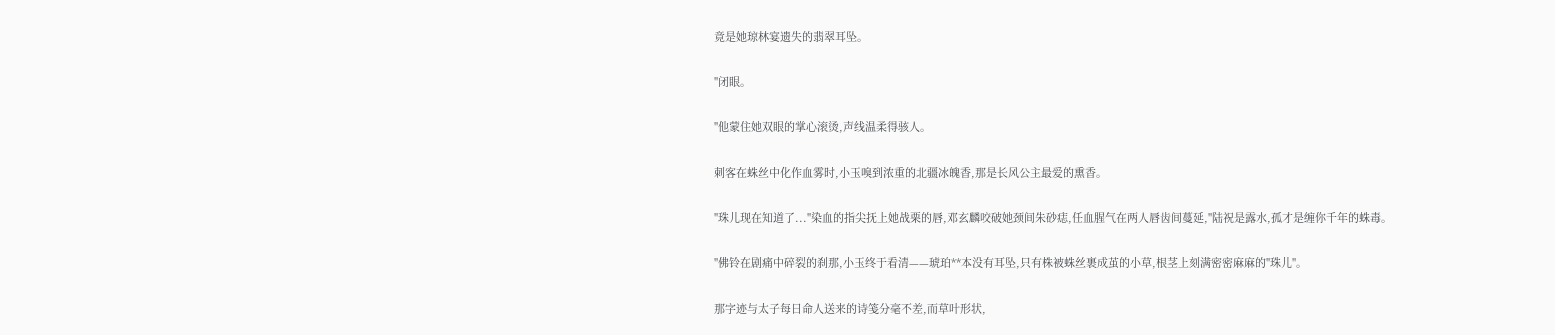竟是她琼林宴遗失的翡翠耳坠。

"闭眼。

"他蒙住她双眼的掌心滚烫,声线温柔得骇人。

刺客在蛛丝中化作血雾时,小玉嗅到浓重的北疆冰魄香,那是长风公主最爱的熏香。

"珠儿现在知道了..."染血的指尖抚上她战栗的唇,邓玄麟咬破她颈间朱砂痣,任血腥气在两人唇齿间蔓延,"陆祝是露水,孤才是缠你千年的蛛毒。

"佛铃在剧痛中碎裂的刹那,小玉终于看清——琥珀**本没有耳坠,只有株被蛛丝裹成茧的小草,根茎上刻满密密麻麻的"珠儿"。

那字迹与太子每日命人送来的诗笺分毫不差,而草叶形状,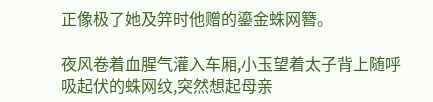正像极了她及笄时他赠的鎏金蛛网簪。

夜风卷着血腥气灌入车厢,小玉望着太子背上随呼吸起伏的蛛网纹,突然想起母亲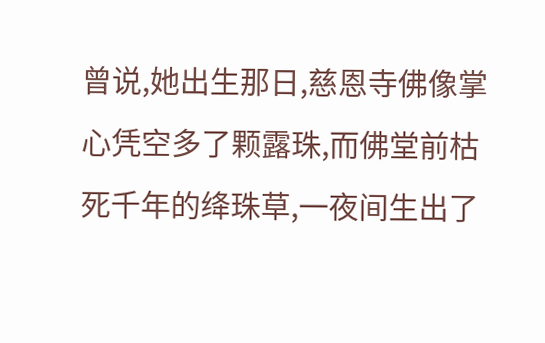曾说,她出生那日,慈恩寺佛像掌心凭空多了颗露珠,而佛堂前枯死千年的绛珠草,一夜间生出了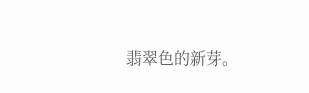翡翠色的新芽。